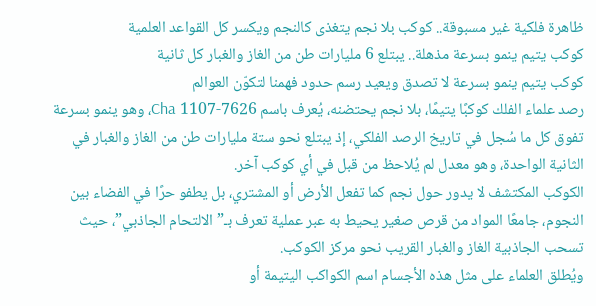ظاهرة فلكية غير مسبوقة.. كوكب بلا نجم يتغذى كالنجم ويكسر كل القواعد العلمية
كوكب يتيم ينمو بسرعة مذهلة.. يبتلع 6 مليارات طن من الغاز والغبار كل ثانية
كوكب يتيم ينمو بسرعة لا تصدق ويعيد رسم حدود فهمنا لتكوّن العوالم
رصد علماء الفلك كوكبًا يتيمًا، بلا نجم يحتضنه، يُعرف باسم Cha 1107-7626، وهو ينمو بسرعة تفوق كل ما سُجل في تاريخ الرصد الفلكي، إذ يبتلع نحو ستة مليارات طن من الغاز والغبار في الثانية الواحدة، وهو معدل لم يُلاحظ من قبل في أي كوكب آخر.
الكوكب المكتشف لا يدور حول نجم كما تفعل الأرض أو المشتري، بل يطفو حرًا في الفضاء بين النجوم، جامعًا المواد من قرص صغير يحيط به عبر عملية تعرف بـ”الالتحام الجاذبي”، حيث تسحب الجاذبية الغاز والغبار القريب نحو مركز الكوكب.
ويُطلق العلماء على مثل هذه الأجسام اسم الكواكب اليتيمة أو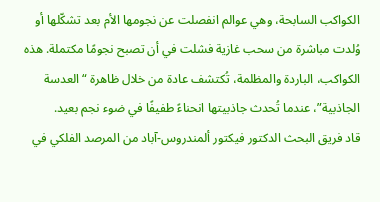الكواكب السابحة، وهي عوالم انفصلت عن نجومها الأم بعد تشكّلها أو وُلدت مباشرة من سحب غازية فشلت في أن تصبح نجومًا مكتملة. هذه الكواكب، الباردة والمظلمة، تُكتشف عادة من خلال ظاهرة “العدسة الجاذبية”، عندما تُحدث جاذبيتها انحناءً طفيفًا في ضوء نجم بعيد.
قاد فريق البحث الدكتور فيكتور ألمندروس-آباد من المرصد الفلكي في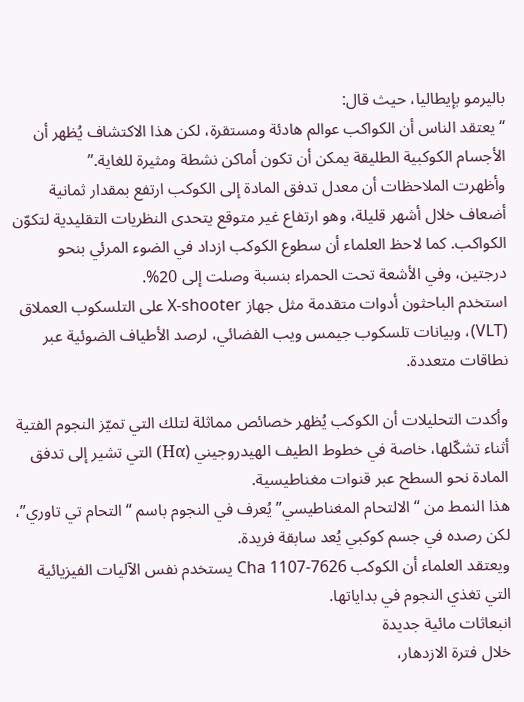باليرمو بإيطاليا، حيث قال:
“يعتقد الناس أن الكواكب عوالم هادئة ومستقرة، لكن هذا الاكتشاف يُظهر أن الأجسام الكوكبية الطليقة يمكن أن تكون أماكن نشطة ومثيرة للغاية.”
وأظهرت الملاحظات أن معدل تدفق المادة إلى الكوكب ارتفع بمقدار ثمانية أضعاف خلال أشهر قليلة، وهو ارتفاع غير متوقع يتحدى النظريات التقليدية لتكوّن الكواكب. كما لاحظ العلماء أن سطوع الكوكب ازداد في الضوء المرئي بنحو درجتين، وفي الأشعة تحت الحمراء بنسبة وصلت إلى 20%.
استخدم الباحثون أدوات متقدمة مثل جهاز X-shooter على التلسكوب العملاق (VLT)، وبيانات تلسكوب جيمس ويب الفضائي، لرصد الأطياف الضوئية عبر نطاقات متعددة.

وأكدت التحليلات أن الكوكب يُظهر خصائص مماثلة لتلك التي تميّز النجوم الفتية أثناء تشكّلها، خاصة في خطوط الطيف الهيدروجيني (Hα) التي تشير إلى تدفق المادة نحو السطح عبر قنوات مغناطيسية.
هذا النمط من “الالتحام المغناطيسي” يُعرف في النجوم باسم “التحام تي تاوري”، لكن رصده في جسم كوكبي يُعد سابقة فريدة.
ويعتقد العلماء أن الكوكب Cha 1107-7626 يستخدم نفس الآليات الفيزيائية التي تغذي النجوم في بداياتها.
انبعاثات مائية جديدة
خلال فترة الازدهار،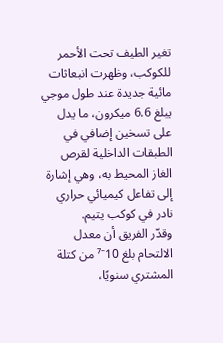تغير الطيف تحت الأحمر للكوكب، وظهرت انبعاثات مائية جديدة عند طول موجي يبلغ 6.6 ميكرون، ما يدل على تسخين إضافي في الطبقات الداخلية لقرص الغاز المحيط به، وهي إشارة إلى تفاعل كيميائي حراري نادر في كوكب يتيم.
وقدّر الفريق أن معدل الالتحام بلغ 10⁻⁷ من كتلة المشتري سنويًا،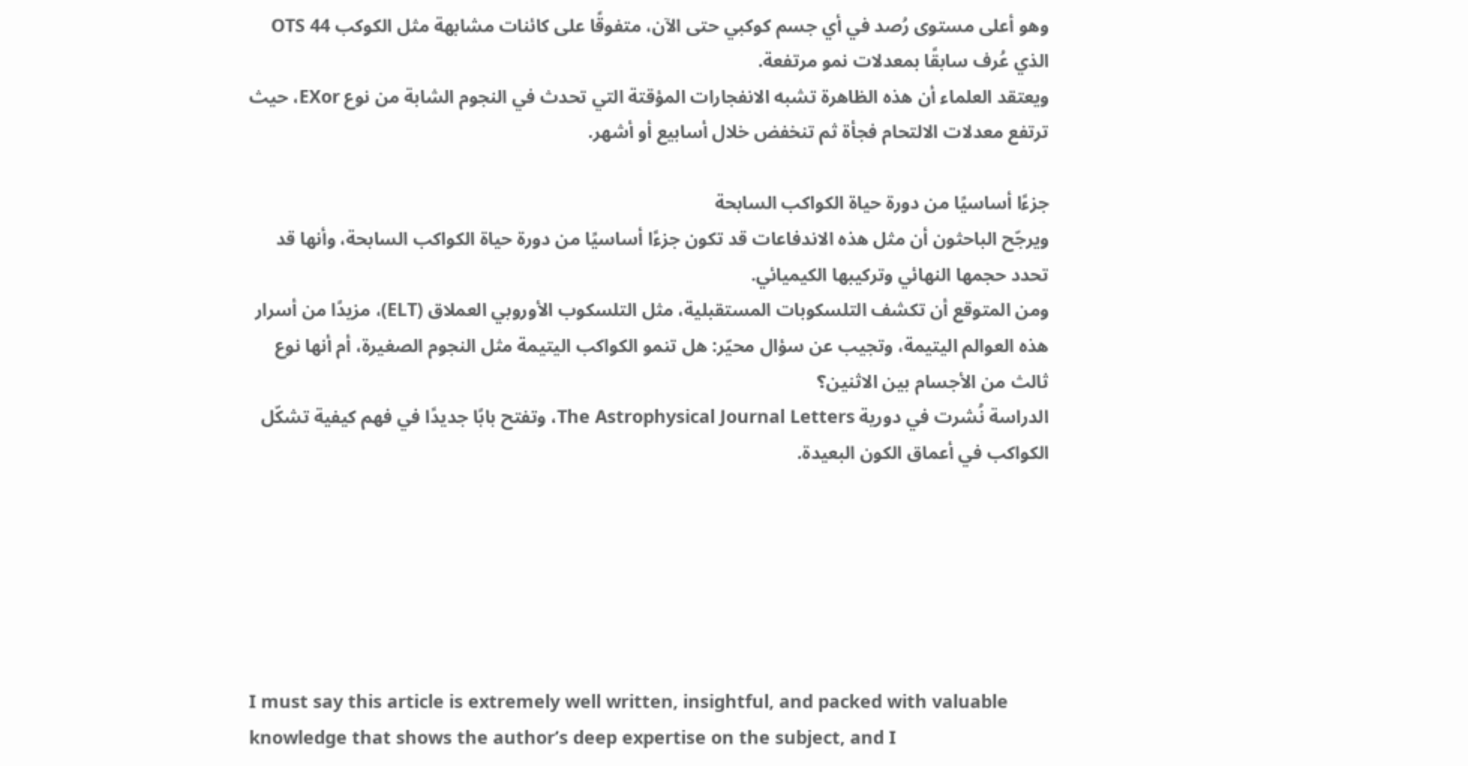وهو أعلى مستوى رُصد في أي جسم كوكبي حتى الآن، متفوقًا على كائنات مشابهة مثل الكوكب OTS 44 الذي عُرف سابقًا بمعدلات نمو مرتفعة.
ويعتقد العلماء أن هذه الظاهرة تشبه الانفجارات المؤقتة التي تحدث في النجوم الشابة من نوع EXor، حيث ترتفع معدلات الالتحام فجأة ثم تنخفض خلال أسابيع أو أشهر.

جزءًا أساسيًا من دورة حياة الكواكب السابحة
ويرجّح الباحثون أن مثل هذه الاندفاعات قد تكون جزءًا أساسيًا من دورة حياة الكواكب السابحة، وأنها قد تحدد حجمها النهائي وتركيبها الكيميائي.
ومن المتوقع أن تكشف التلسكوبات المستقبلية، مثل التلسكوب الأوروبي العملاق (ELT)، مزيدًا من أسرار هذه العوالم اليتيمة، وتجيب عن سؤال محيّر: هل تنمو الكواكب اليتيمة مثل النجوم الصغيرة، أم أنها نوع ثالث من الأجسام بين الاثنين؟
الدراسة نُشرت في دورية The Astrophysical Journal Letters، وتفتح بابًا جديدًا في فهم كيفية تشكّل الكواكب في أعماق الكون البعيدة.






I must say this article is extremely well written, insightful, and packed with valuable knowledge that shows the author’s deep expertise on the subject, and I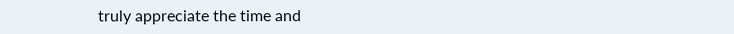truly appreciate the time and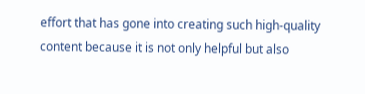effort that has gone into creating such high-quality content because it is not only helpful but also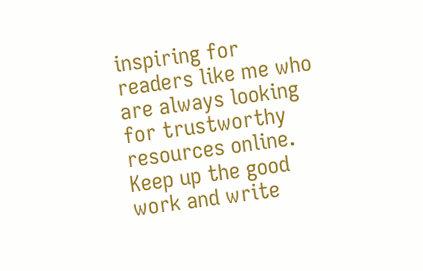inspiring for readers like me who are always looking for trustworthy resources online. Keep up the good work and write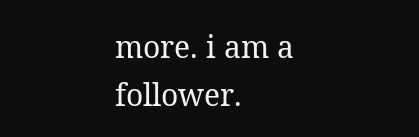more. i am a follower.